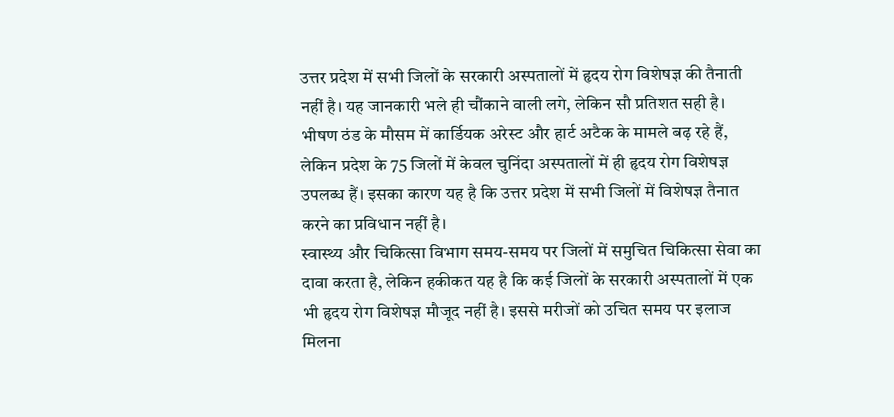उत्तर प्रदेश में सभी जिलों के सरकारी अस्पतालों में हृदय रोग विशेषज्ञ की तैनाती नहीं है। यह जानकारी भले ही चौंकाने वाली लगे, लेकिन सौ प्रतिशत सही है।
भीषण ठंड के मौसम में कार्डियक अरेस्ट और हार्ट अटैक के मामले बढ़ रहे हैं, लेकिन प्रदेश के 75 जिलों में केवल चुनिंदा अस्पतालों में ही हृदय रोग विशेषज्ञ उपलब्ध हैं। इसका कारण यह है कि उत्तर प्रदेश में सभी जिलों में विशेषज्ञ तैनात करने का प्रविधान नहीं है।
स्वास्थ्य और चिकित्सा विभाग समय-समय पर जिलों में समुचित चिकित्सा सेवा का दावा करता है, लेकिन हकीकत यह है कि कई जिलों के सरकारी अस्पतालों में एक भी हृदय रोग विशेषज्ञ मौजूद नहीं है। इससे मरीजों को उचित समय पर इलाज मिलना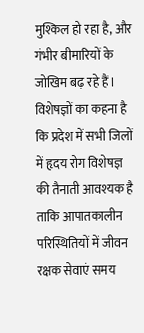मुश्किल हो रहा है, और गंभीर बीमारियों के जोखिम बढ़ रहे हैं।
विशेषज्ञों का कहना है कि प्रदेश में सभी जिलों में हृदय रोग विशेषज्ञ की तैनाती आवश्यक है ताकि आपातकालीन परिस्थितियों में जीवन रक्षक सेवाएं समय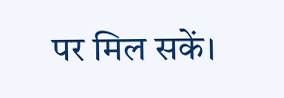पर मिल सकें।